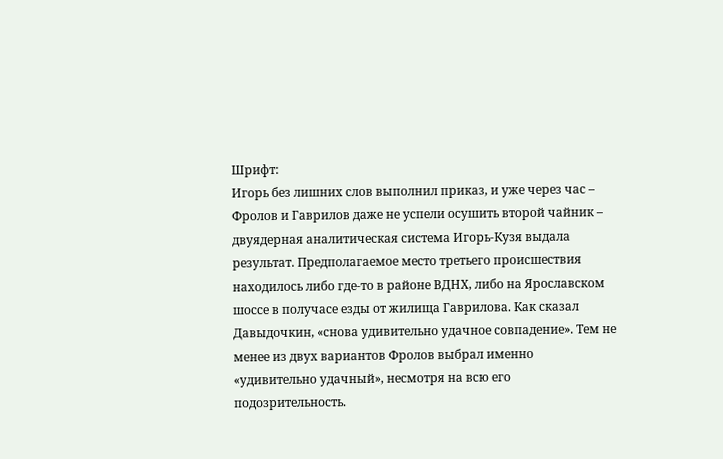Шрифт:
Игорь без лишних слов выполнил приказ, и уже через час – Фролов и Гаврилов даже не успели осушить второй чайник – двуядерная аналитическая система Игорь-Кузя выдала результат. Предполагаемое место третьего происшествия находилось либо где-то в районе ВДНХ, либо на Ярославском шоссе в получасе езды от жилища Гаврилова. Как сказал Давыдочкин, «снова удивительно удачное совпадение». Тем не менее из двух вариантов Фролов выбрал именно «удивительно удачный», несмотря на всю его подозрительность.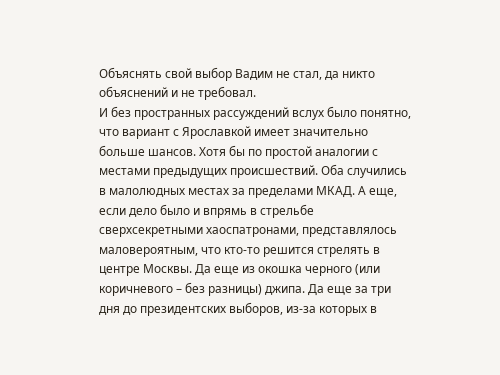Объяснять свой выбор Вадим не стал, да никто объяснений и не требовал.
И без пространных рассуждений вслух было понятно, что вариант с Ярославкой имеет значительно больше шансов. Хотя бы по простой аналогии с местами предыдущих происшествий. Оба случились в малолюдных местах за пределами МКАД. А еще, если дело было и впрямь в стрельбе сверхсекретными хаоспатронами, представлялось маловероятным, что кто-то решится стрелять в центре Москвы. Да еще из окошка черного (или коричневого – без разницы) джипа. Да еще за три дня до президентских выборов, из-за которых в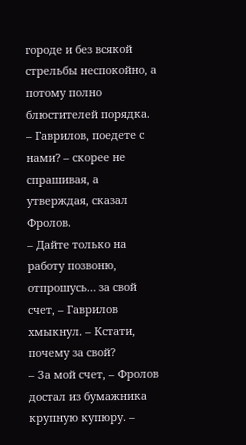городе и без всякой стрельбы неспокойно, а потому полно блюстителей порядка.
– Гаврилов, поедете с нами? – скорее не спрашивая, а утверждая, сказал Фролов.
– Дайте только на работу позвоню, отпрошусь… за свой счет, – Гаврилов хмыкнул. – Кстати, почему за свой?
– За мой счет, – Фролов достал из бумажника крупную купюру. –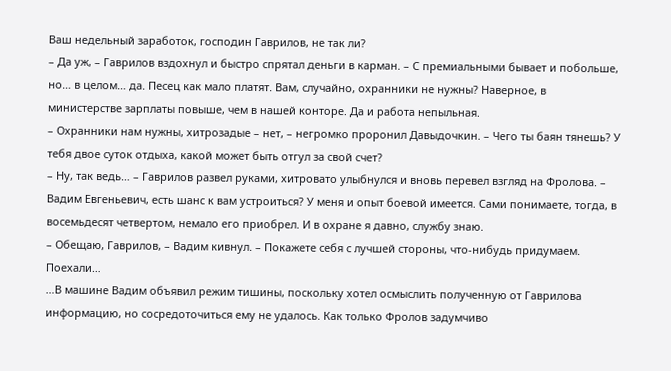Ваш недельный заработок, господин Гаврилов, не так ли?
– Да уж, – Гаврилов вздохнул и быстро спрятал деньги в карман. – С премиальными бывает и побольше, но… в целом… да. Песец как мало платят. Вам, случайно, охранники не нужны? Наверное, в министерстве зарплаты повыше, чем в нашей конторе. Да и работа непыльная.
– Охранники нам нужны, хитрозадые – нет, – негромко проронил Давыдочкин. – Чего ты баян тянешь? У тебя двое суток отдыха, какой может быть отгул за свой счет?
– Ну, так ведь… – Гаврилов развел руками, хитровато улыбнулся и вновь перевел взгляд на Фролова. – Вадим Евгеньевич, есть шанс к вам устроиться? У меня и опыт боевой имеется. Сами понимаете, тогда, в восемьдесят четвертом, немало его приобрел. И в охране я давно, службу знаю.
– Обещаю, Гаврилов, – Вадим кивнул. – Покажете себя с лучшей стороны, что-нибудь придумаем. Поехали…
…В машине Вадим объявил режим тишины, поскольку хотел осмыслить полученную от Гаврилова информацию, но сосредоточиться ему не удалось. Как только Фролов задумчиво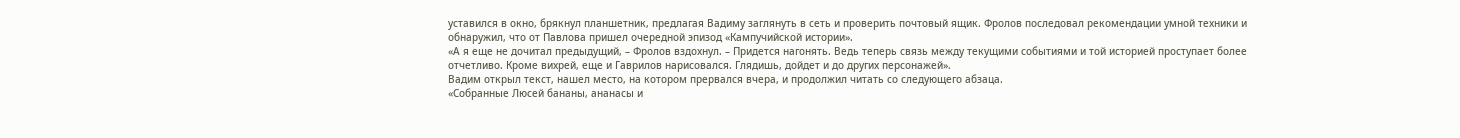уставился в окно, брякнул планшетник, предлагая Вадиму заглянуть в сеть и проверить почтовый ящик. Фролов последовал рекомендации умной техники и обнаружил, что от Павлова пришел очередной эпизод «Кампучийской истории».
«А я еще не дочитал предыдущий, – Фролов вздохнул. – Придется нагонять. Ведь теперь связь между текущими событиями и той историей проступает более отчетливо. Кроме вихрей, еще и Гаврилов нарисовался. Глядишь, дойдет и до других персонажей».
Вадим открыл текст, нашел место, на котором прервался вчера, и продолжил читать со следующего абзаца.
«Собранные Люсей бананы, ананасы и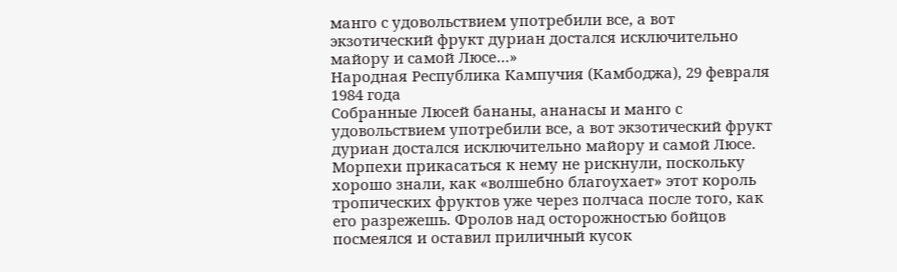манго с удовольствием употребили все, а вот экзотический фрукт дуриан достался исключительно майору и самой Люсе…»
Народная Республика Кампучия (Камбоджа), 29 февраля 1984 года
Собранные Люсей бананы, ананасы и манго с удовольствием употребили все, а вот экзотический фрукт дуриан достался исключительно майору и самой Люсе. Морпехи прикасаться к нему не рискнули, поскольку хорошо знали, как «волшебно благоухает» этот король тропических фруктов уже через полчаса после того, как его разрежешь. Фролов над осторожностью бойцов посмеялся и оставил приличный кусок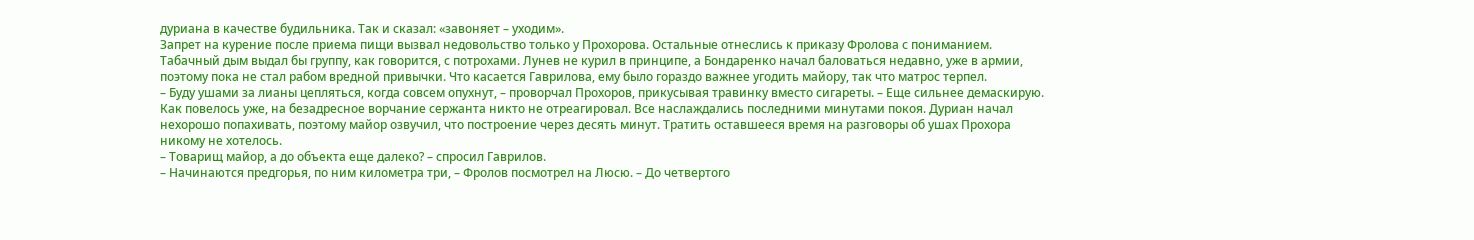дуриана в качестве будильника. Так и сказал: «завоняет – уходим».
Запрет на курение после приема пищи вызвал недовольство только у Прохорова. Остальные отнеслись к приказу Фролова с пониманием. Табачный дым выдал бы группу, как говорится, с потрохами. Лунев не курил в принципе, а Бондаренко начал баловаться недавно, уже в армии, поэтому пока не стал рабом вредной привычки. Что касается Гаврилова, ему было гораздо важнее угодить майору, так что матрос терпел.
– Буду ушами за лианы цепляться, когда совсем опухнут, – проворчал Прохоров, прикусывая травинку вместо сигареты. – Еще сильнее демаскирую.
Как повелось уже, на безадресное ворчание сержанта никто не отреагировал. Все наслаждались последними минутами покоя. Дуриан начал нехорошо попахивать, поэтому майор озвучил, что построение через десять минут. Тратить оставшееся время на разговоры об ушах Прохора никому не хотелось.
– Товарищ майор, а до объекта еще далеко? – спросил Гаврилов.
– Начинаются предгорья, по ним километра три, – Фролов посмотрел на Люсю. – До четвертого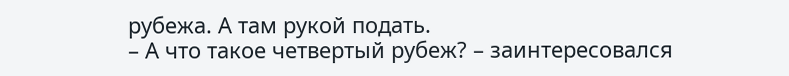рубежа. А там рукой подать.
– А что такое четвертый рубеж? – заинтересовался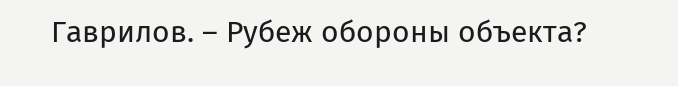Гаврилов. – Рубеж обороны объекта?